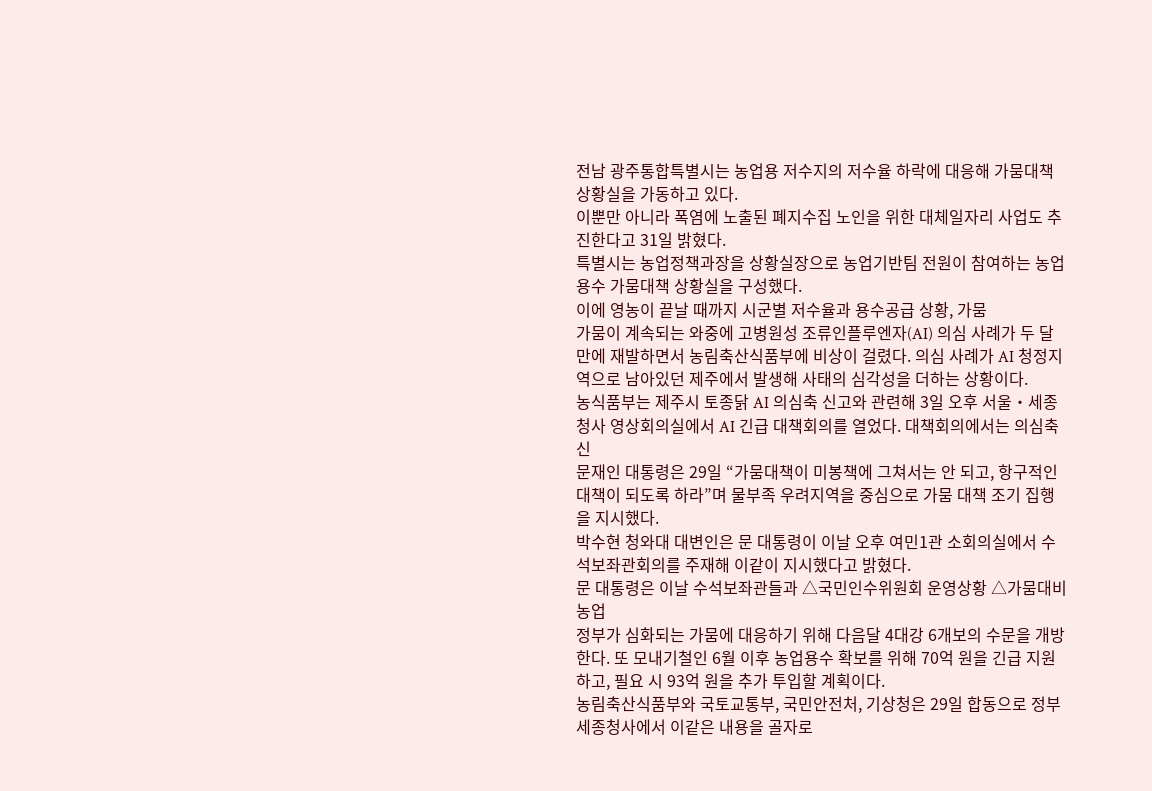전남 광주통합특별시는 농업용 저수지의 저수율 하락에 대응해 가뭄대책 상황실을 가동하고 있다.
이뿐만 아니라 폭염에 노출된 폐지수집 노인을 위한 대체일자리 사업도 추진한다고 31일 밝혔다.
특별시는 농업정책과장을 상황실장으로 농업기반팀 전원이 참여하는 농업용수 가뭄대책 상황실을 구성했다.
이에 영농이 끝날 때까지 시군별 저수율과 용수공급 상황, 가뭄
가뭄이 계속되는 와중에 고병원성 조류인플루엔자(AI) 의심 사례가 두 달 만에 재발하면서 농림축산식품부에 비상이 걸렸다. 의심 사례가 AI 청정지역으로 남아있던 제주에서 발생해 사태의 심각성을 더하는 상황이다.
농식품부는 제주시 토종닭 AI 의심축 신고와 관련해 3일 오후 서울‧세종청사 영상회의실에서 AI 긴급 대책회의를 열었다. 대책회의에서는 의심축 신
문재인 대통령은 29일 “가뭄대책이 미봉책에 그쳐서는 안 되고, 항구적인 대책이 되도록 하라”며 물부족 우려지역을 중심으로 가뭄 대책 조기 집행을 지시했다.
박수현 청와대 대변인은 문 대통령이 이날 오후 여민1관 소회의실에서 수석보좌관회의를 주재해 이같이 지시했다고 밝혔다.
문 대통령은 이날 수석보좌관들과 △국민인수위원회 운영상황 △가뭄대비 농업
정부가 심화되는 가뭄에 대응하기 위해 다음달 4대강 6개보의 수문을 개방한다. 또 모내기철인 6월 이후 농업용수 확보를 위해 70억 원을 긴급 지원하고, 필요 시 93억 원을 추가 투입할 계획이다.
농림축산식품부와 국토교통부, 국민안전처, 기상청은 29일 합동으로 정부세종청사에서 이같은 내용을 골자로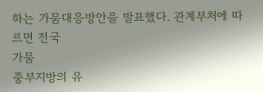하는 가뭄대응방안을 발표했다. 관계부처에 따르면 전국
가뭄
중부지방의 유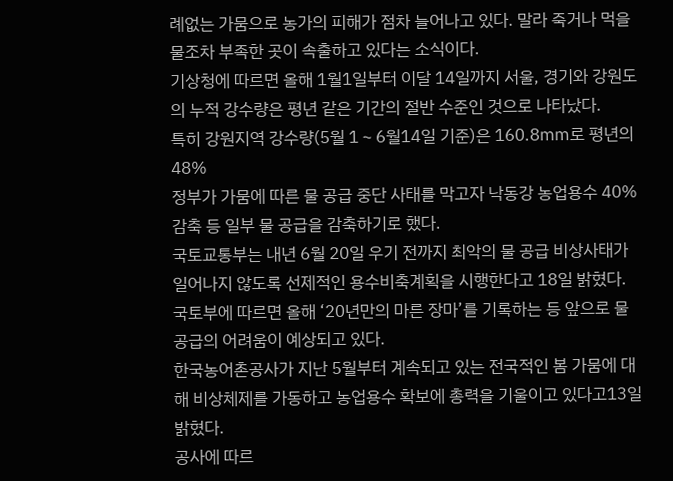례없는 가뭄으로 농가의 피해가 점차 늘어나고 있다. 말라 죽거나 먹을 물조차 부족한 곳이 속출하고 있다는 소식이다.
기상청에 따르면 올해 1월1일부터 이달 14일까지 서울, 경기와 강원도의 누적 강수량은 평년 같은 기간의 절반 수준인 것으로 나타났다.
특히 강원지역 강수량(5월 1∼6월14일 기준)은 160.8㎜로 평년의 48%
정부가 가뭄에 따른 물 공급 중단 사태를 막고자 낙동강 농업용수 40% 감축 등 일부 물 공급을 감축하기로 했다.
국토교통부는 내년 6월 20일 우기 전까지 최악의 물 공급 비상사태가 일어나지 않도록 선제적인 용수비축계획을 시행한다고 18일 밝혔다.
국토부에 따르면 올해 ‘20년만의 마른 장마’를 기록하는 등 앞으로 물 공급의 어려움이 예상되고 있다.
한국농어촌공사가 지난 5월부터 계속되고 있는 전국적인 봄 가뭄에 대해 비상체제를 가동하고 농업용수 확보에 총력을 기울이고 있다고13일 밝혔다.
공사에 따르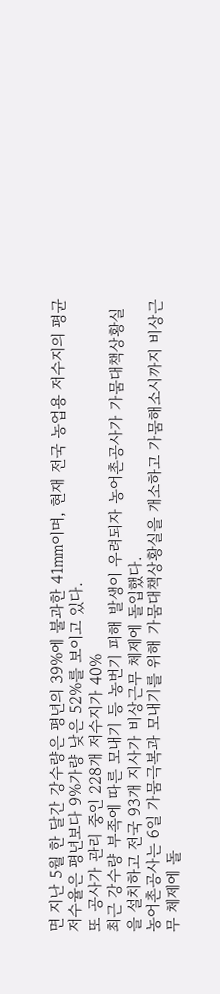면 지난 5월 한 달간 강수량은 평년의 39%에 불과한 41㎜이며, 현재 전국 농업용 저수지의 평균저수율은 평년보다 9%가량 낮은 52%를 보이고 있다.
또 공사가 관리 중인 228개 저수지가 40%
최근 강수량 부족에 따른 모내기 등 농번기 피해 발생이 우려되자 농어촌공사가 가뭄대책상황실을 설치하고 전국 93개 지사가 비상근무 체제에 돌입했다.
농어촌공사는 6일 가뭄극복과 모내기를 위해 가뭄대책상황실을 개소하고 가뭄해소시까지 비상근무 체제에 돌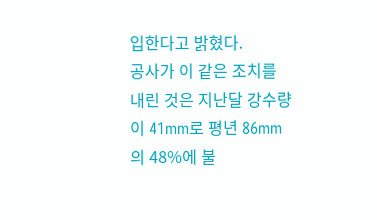입한다고 밝혔다.
공사가 이 같은 조치를 내린 것은 지난달 강수량이 41mm로 평년 86mm의 48%에 불